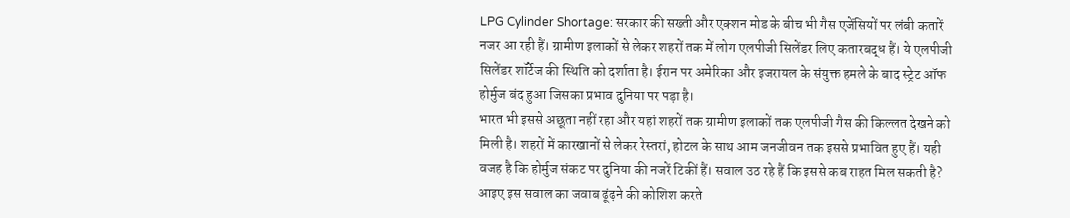LPG Cylinder Shortage: सरकार की सख्ती और एक्शन मोड के बीच भी गैस एजेंसियों पर लंबी कतारें नजर आ रही हैं। ग्रामीण इलाकों से लेकर शहरों तक में लोग एलपीजी सिलेंडर लिए कतारबद्ध हैं। ये एलपीजी सिलेंडर शॉर्टेज की स्थिति को दर्शाता है। ईरान पर अमेरिका और इजरायल के संयुक्त हमले के बाद स्ट्रेट ऑफ होर्मुज बंद हुआ जिसका प्रभाव दुनिया पर पड़ा है।
भारत भी इससे अछूता नहीं रहा और यहां शहरों तक ग्रामीण इलाकों तक एलपीजी गैस की किल्लत देखने को मिली है। शहरों में कारखानों से लेकर रेस्तरां, होटल के साथ आम जनजीवन तक इससे प्रभावित हुए हैं। यही वजह है कि होर्मुज संकट पर दुनिया की नजरें टिकीं हैं। सवाल उठ रहे हैं कि इससे कब राहत मिल सकती है? आइए इस सवाल का जवाब ढूंढ़ने की कोशिश करते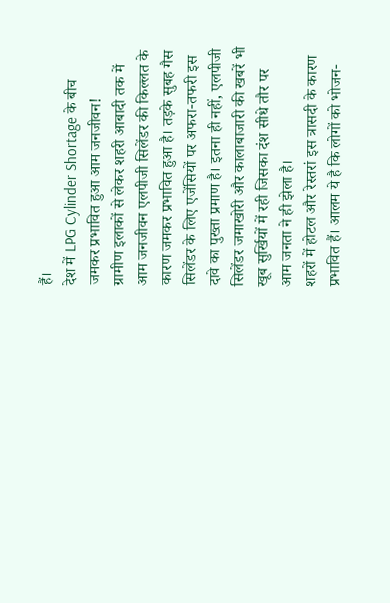हैं।
देश में LPG Cylinder Shortage के बीच जमकर प्रभावित हुआ आम जनजीवन!
ग्रामीण इलाकों से लेकर शहरी आबादी तक में आम जनजीवन एलपीजी सिलेंडर की किल्लत के कारण जमकर प्रभावित हुआ है। तड़के सुबह गैस सिलेंडर के लिए एजेंसियों पर अफरा-तफरी इस दावे का पुख्ता प्रमाण है। इतना ही नहीं, एलपीजी सिलेंडर जमाखोरी और कालाबाजारी की खबरें भी खूब सुर्खियों में रही जिसका दंश सीधे तौर पर आम जनता ने ही झेला है।
शहरों में होटल और रेस्तरां इस त्रासदी के कारण प्रभावित हैं। आलम ये है कि लोगों को भोजन-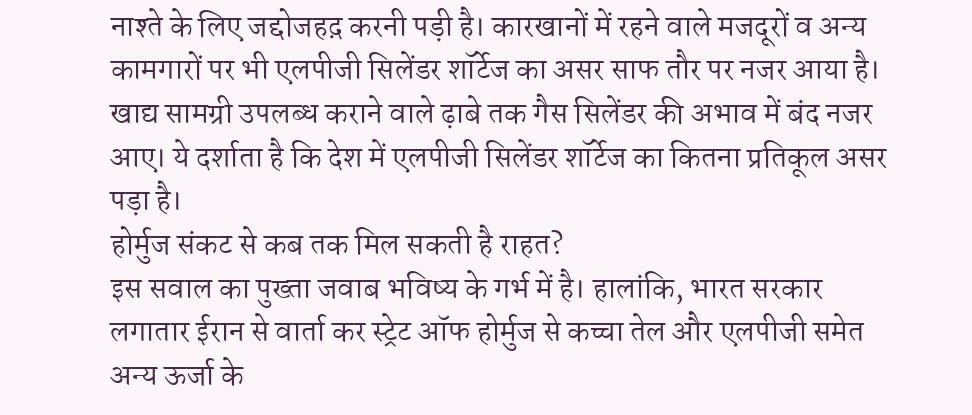नाश्ते के लिए जद्दोजहद़ करनी पड़ी है। कारखानों में रहने वाले मजदूरों व अन्य कामगारों पर भी एलपीजी सिलेंडर शॉर्टेज का असर साफ तौर पर नजर आया है। खाद्य सामग्री उपलब्ध कराने वाले ढ़ाबे तक गैस सिलेंडर की अभाव में बंद नजर आए। ये दर्शाता है कि देश में एलपीजी सिलेंडर शॉर्टेज का कितना प्रतिकूल असर पड़ा है।
होर्मुज संकट से कब तक मिल सकती है राहत?
इस सवाल का पुख्ता जवाब भविष्य के गर्भ में है। हालांकि, भारत सरकार लगातार ईरान से वार्ता कर स्ट्रेट ऑफ होर्मुज से कच्चा तेल और एलपीजी समेत अन्य ऊर्जा के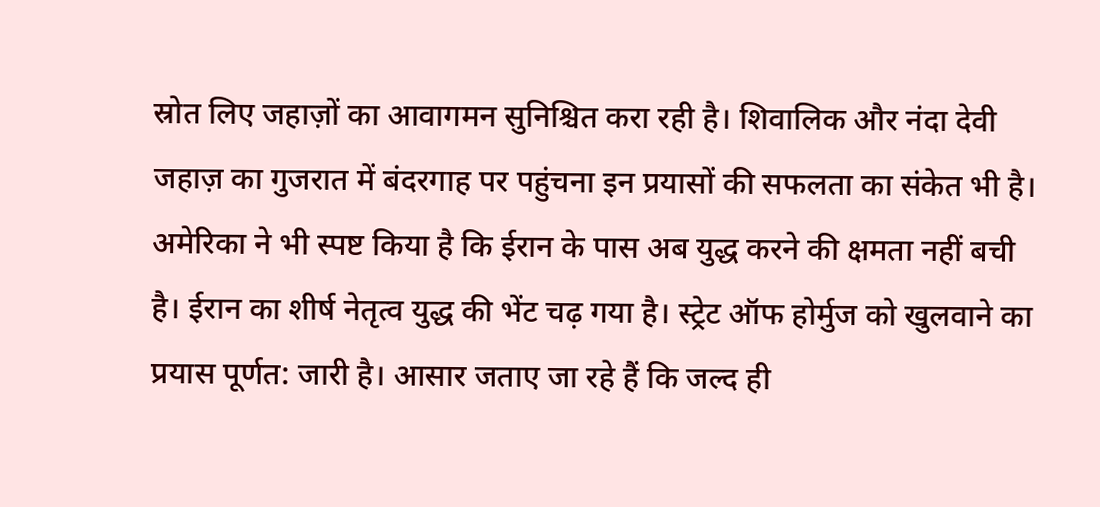स्रोत लिए जहाज़ों का आवागमन सुनिश्चित करा रही है। शिवालिक और नंदा देवी जहाज़ का गुजरात में बंदरगाह पर पहुंचना इन प्रयासों की सफलता का संकेत भी है।
अमेरिका ने भी स्पष्ट किया है कि ईरान के पास अब युद्ध करने की क्षमता नहीं बची है। ईरान का शीर्ष नेतृत्व युद्ध की भेंट चढ़ गया है। स्ट्रेट ऑफ होर्मुज को खुलवाने का प्रयास पूर्णत: जारी है। आसार जताए जा रहे हैं कि जल्द ही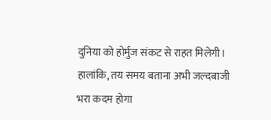दुनिया को होर्मुज संकट से राहत मिलेगी। हालांकि, तय समय बताना अभी जल्दबाजी भरा कदम होगा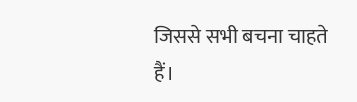जिससे सभी बचना चाहते हैं।